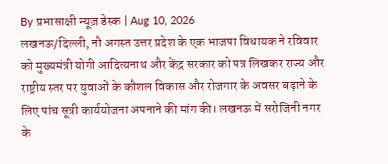By प्रभासाक्षी न्यूज़ डेस्क | Aug 10, 2026
लखनऊ/दिल्ली, नौ अगस्त उत्तर प्रदेश के एक भाजपा विधायक ने रविवार को मुख्यमंत्री योगी आदित्यनाथ और केंद्र सरकार को पत्र लिखकर राज्य और राष्ट्रीय स्तर पर युवाओं के कौशल विकास और रोजगार के अवसर बढ़ाने के लिए पांच सूत्री कार्ययोजना अपनाने की मांग की। लखनऊ में सरोजिनी नगर के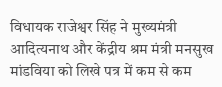विधायक राजेश्वर सिंह ने मुख्यमंत्री आदित्यनाथ और केंद्रीय श्रम मंत्री मनसुख मांडविया को लिखे पत्र में कम से कम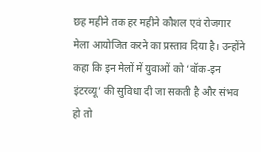छह महीने तक हर महीने कौशल एवं रोजगार मेला आयोजित करने का प्रस्ताव दिया है। उन्होंने कहा कि इन मेलों में युवाओं को ‘वॉक-इन इंटरव्यू’ की सुविधा दी जा सकती है और संभव हो तो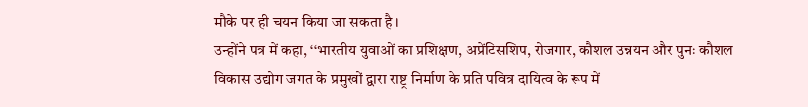मौके पर ही चयन किया जा सकता है।
उन्होंने पत्र में कहा, ‘‘भारतीय युवाओं का प्रशिक्षण, अप्रेंटिसशिप, रोजगार, कौशल उन्नयन और पुनः कौशल विकास उद्योग जगत के प्रमुखों द्वारा राष्ट्र निर्माण के प्रति पवित्र दायित्व के रूप में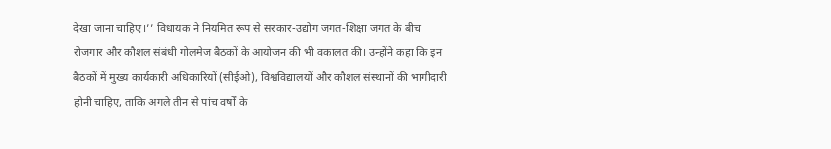देखा जाना चाहिए।’’ विधायक ने नियमित रूप से सरकार-उद्योग जगत-शिक्षा जगत के बीच रोजगार और कौशल संबंधी गोलमेज बैठकों के आयोजन की भी वकालत की। उन्होंने कहा कि इन बैठकों में मुख्य कार्यकारी अधिकारियों (सीईओ), विश्वविद्यालयों और कौशल संस्थानों की भागीदारी होनी चाहिए, ताकि अगले तीन से पांच वर्षों के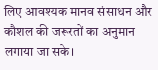लिए आवश्यक मानव संसाधन और कौशल की जरूरतों का अनुमान लगाया जा सके।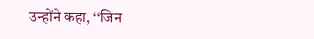उन्होंने कहा, ‘‘जिन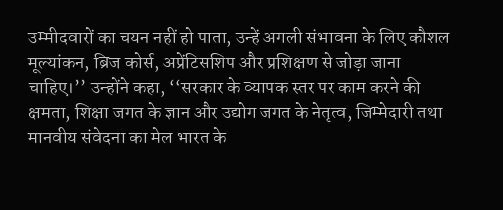उम्मीदवारों का चयन नहीं हो पाता, उन्हें अगली संभावना के लिए कौशल मूल्यांकन, ब्रिज कोर्स, अप्रेंटिसशिप और प्रशिक्षण से जोड़ा जाना चाहिए।’’ उन्होंने कहा, ‘‘सरकार के व्यापक स्तर पर काम करने की क्षमता, शिक्षा जगत के ज्ञान और उद्योग जगत के नेतृत्व, जिम्मेदारी तथा मानवीय संवेदना का मेल भारत के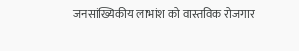जनसांख्यिकीय लाभांश को वास्तविक रोजगार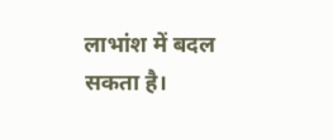लाभांश में बदल सकता है।